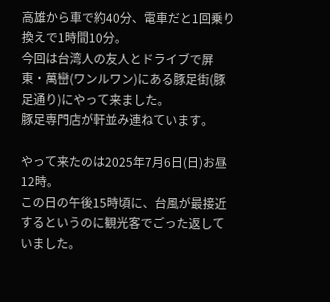高雄から車で約40分、電車だと1回乗り換えで1時間10分。
今回は台湾人の友人とドライブで屏東・萬巒(ワンルワン)にある豚足街(豚足通り)にやって来ました。
豚足専門店が軒並み連ねています。

やって来たのは2025年7月6日(日)お昼12時。
この日の午後15時頃に、台風が最接近するというのに観光客でごった返していました。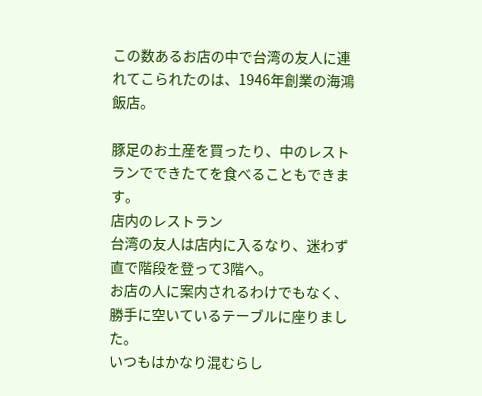この数あるお店の中で台湾の友人に連れてこられたのは、1946年創業の海鴻飯店。

豚足のお土産を買ったり、中のレストランでできたてを食べることもできます。
店内のレストラン
台湾の友人は店内に入るなり、迷わず直で階段を登って3階へ。
お店の人に案内されるわけでもなく、勝手に空いているテーブルに座りました。
いつもはかなり混むらし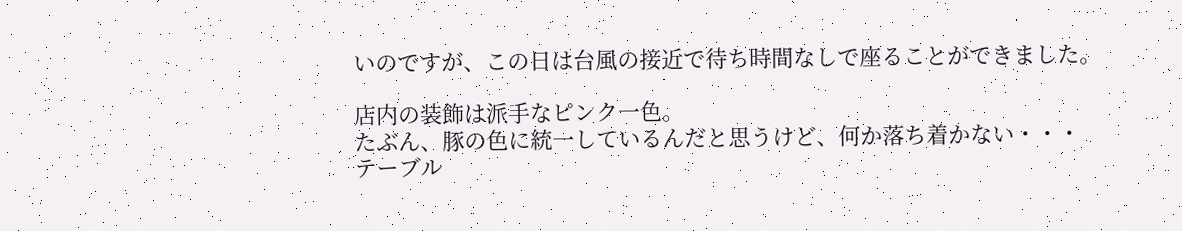いのですが、この日は台風の接近で待ち時間なしで座ることができました。

店内の装飾は派手なピンク一色。
たぶん、豚の色に統一しているんだと思うけど、何か落ち着かない・・・
テーブル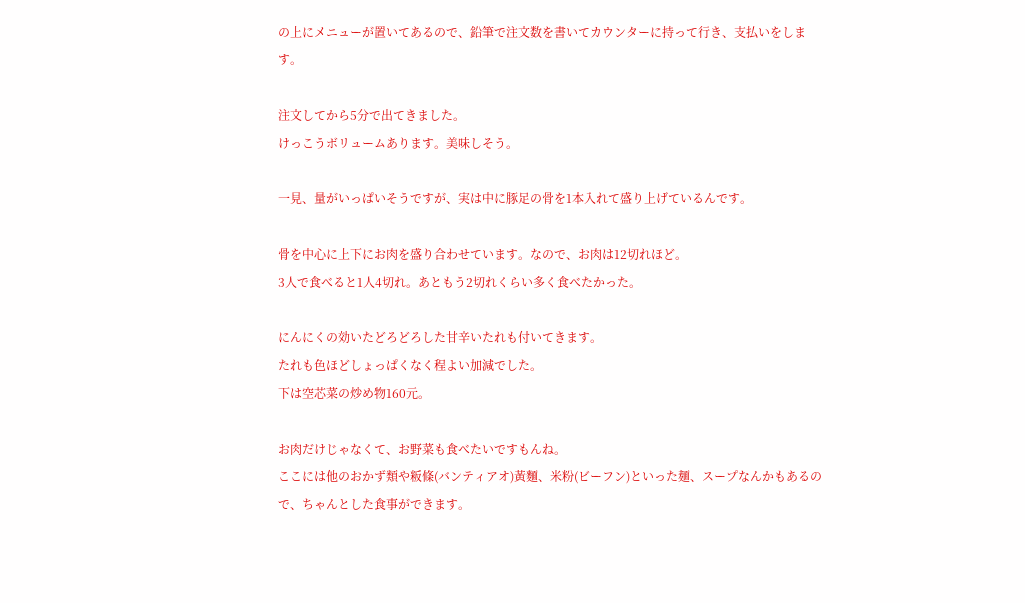の上にメニューが置いてあるので、鉛筆で注文数を書いてカウンターに持って行き、支払いをします。

注文してから5分で出てきました。
けっこうボリュームあります。美味しそう。

一見、量がいっぱいそうですが、実は中に豚足の骨を1本入れて盛り上げているんです。

骨を中心に上下にお肉を盛り合わせています。なので、お肉は12切れほど。
3人で食べると1人4切れ。あともう2切れくらい多く食べたかった。

にんにくの効いたどろどろした甘辛いたれも付いてきます。
たれも色ほどしょっぱくなく程よい加減でした。
下は空芯菜の炒め物160元。

お肉だけじゃなくて、お野菜も食べたいですもんね。
ここには他のおかず類や粄條(バンティアオ)黃麵、米粉(ビーフン)といった麺、スープなんかもあるので、ちゃんとした食事ができます。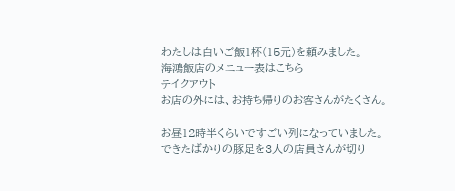わたしは白いご飯1杯(15元)を頼みました。
海鴻飯店のメニュー表はこちら
テイクアウト
お店の外には、お持ち帰りのお客さんがたくさん。

お昼12時半くらいですごい列になっていました。
できたばかりの豚足を3人の店員さんが切り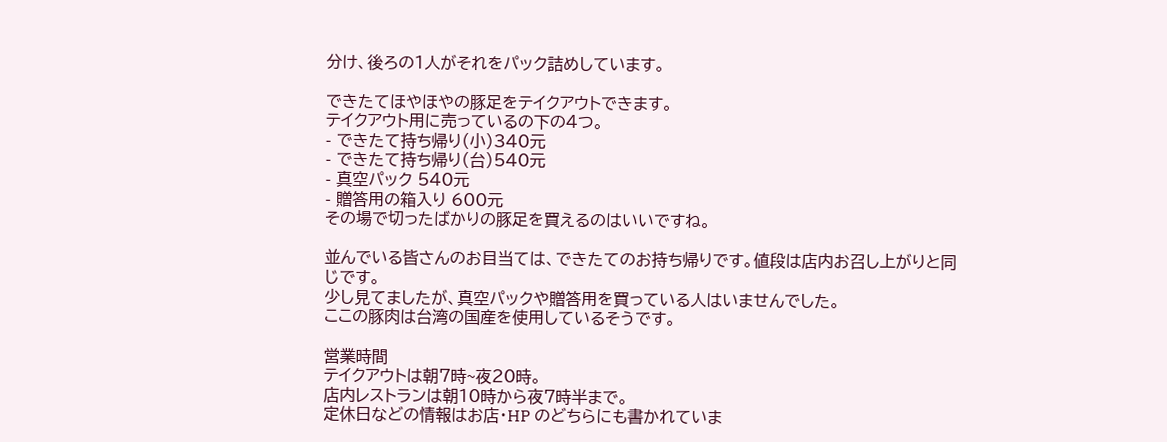分け、後ろの1人がそれをパック詰めしています。

できたてほやほやの豚足をテイクアウトできます。
テイクアウト用に売っているの下の4つ。
- できたて持ち帰り(小)340元
- できたて持ち帰り(台)540元
- 真空パック 540元
- 贈答用の箱入り 600元
その場で切ったばかりの豚足を買えるのはいいですね。

並んでいる皆さんのお目当ては、できたてのお持ち帰りです。値段は店内お召し上がりと同じです。
少し見てましたが、真空パックや贈答用を買っている人はいませんでした。
ここの豚肉は台湾の国産を使用しているそうです。

営業時間
テイクアウトは朝7時~夜20時。
店内レストランは朝10時から夜7時半まで。
定休日などの情報はお店・HP のどちらにも書かれていま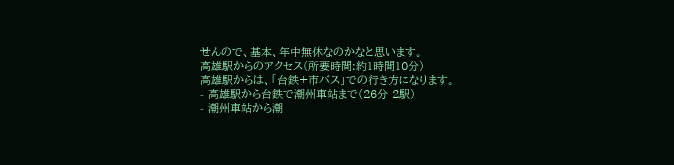せんので、基本、年中無休なのかなと思います。
高雄駅からのアクセス(所要時間:約1時間10分)
高雄駅からは、「台鉄+市バス」での行き方になります。
- 高雄駅から台鉄で潮州車站まで(26分 2駅)
- 潮州車站から潮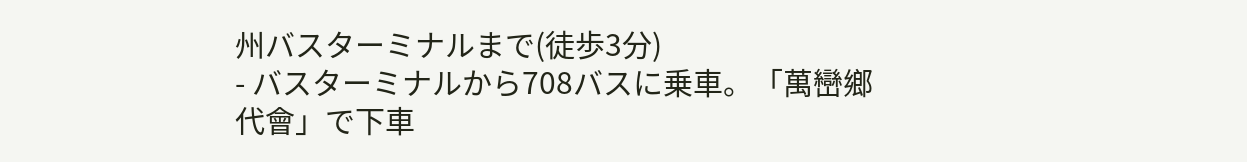州バスターミナルまで(徒歩3分)
- バスターミナルから708バスに乗車。「萬巒鄉代會」で下車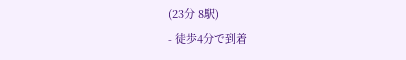(23分 8駅)
- 徒歩4分で到着